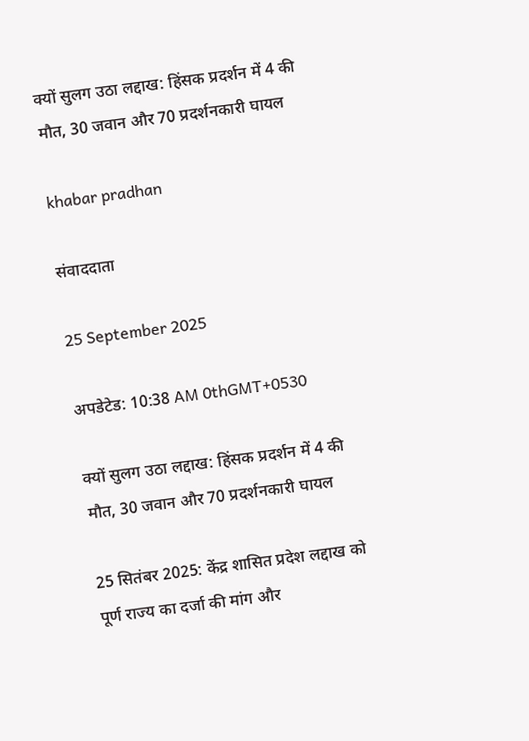क्यों सुलग उठा लद्दाख: हिंसक प्रदर्शन में 4 की मौत, 30 जवान और 70 प्रदर्शनकारी घायल

khabar pradhan

संवाददाता

25 September 2025

अपडेटेड: 10:38 AM 0thGMT+0530

क्यों सुलग उठा लद्दाख: हिंसक प्रदर्शन में 4 की मौत, 30 जवान और 70 प्रदर्शनकारी घायल

25 सितंबर 2025: केंद्र शासित प्रदेश लद्दाख को पूर्ण राज्य का दर्जा की मांग और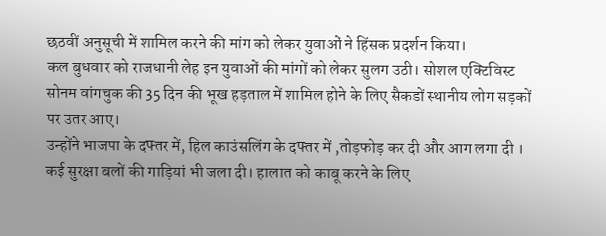छठवीं अनुसूची में शामिल करने की मांग को लेकर युवाओं ने हिंसक प्रदर्शन किया।
कल बुधवार को राजधानी लेह इन युवाओं की मांगों को लेकर सुलग उठी। सोशल एक्टिविस्ट सोनम वांगचुक की 35 दिन की भूख हड़ताल में शामिल होने के लिए सैकडों स्थानीय लोग सड़कों पर उतर आए।
उन्होंने भाजपा के दफ्तर में, हिल काउंसलिंग के दफ्तर में ,तोड़फोड़ कर दी और आग लगा दी । कई सुरक्षा बलों की गाड़ियां भी जला दी। हालात को काबू करने के लिए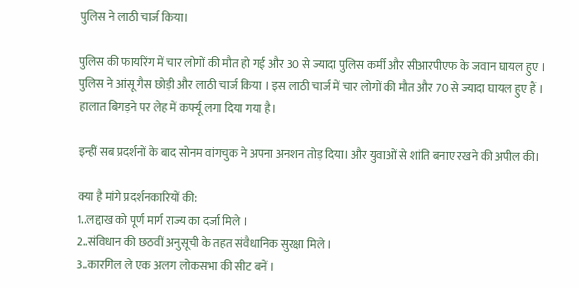पुलिस ने लाठी चार्ज किया।

पुलिस की फायरिंग में चार लोगों की मौत हो गई और 30 से ज्यादा पुलिस कर्मी और सीआरपीएफ के जवान घायल हुए । पुलिस ने आंसू गैस छोड़ी और लाठी चार्ज किया । इस लाठी चार्ज में चार लोगों की मौत और 70 से ज्यादा घायल हुए हैं । हालात बिगड़ने पर लेह में कर्फ्यू लगा दिया गया है।

इन्हीं सब प्रदर्शनों के बाद सोनम वांगचुक ने अपना अनशन तोड़ दिया। और युवाओं से शांति बनाए रखने की अपील की।

क्या है मांगे प्रदर्शनकारियों की:
1..लद्दाख को पूर्ण मार्ग राज्य का दर्जा मिले ।
2..संविधान की छठवीं अनुसूची के तहत संवैधानिक सुरक्षा मिले ।
3..कारगिल ले एक अलग लोकसभा की सीट बनें ।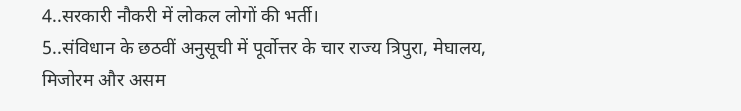4..सरकारी नौकरी में लोकल लोगों की भर्ती।
5..संविधान के छठवीं अनुसूची में पूर्वोत्तर के चार राज्य त्रिपुरा, मेघालय, मिजोरम और असम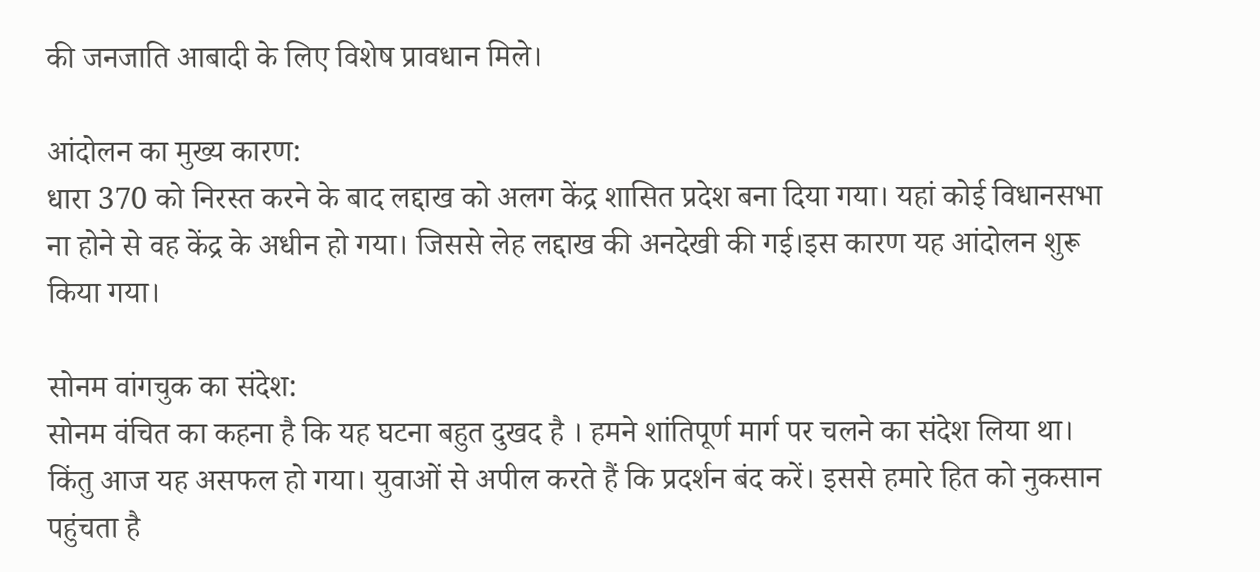की जनजाति आबादी के लिए विशेष प्रावधान मिले।

आंदोलन का मुख्य कारण:
धारा 370 को निरस्त करने के बाद लद्दाख को अलग केंद्र शासित प्रदेश बना दिया गया। यहां कोई विधानसभा ना होने से वह केंद्र के अधीन हो गया। जिससे लेह लद्दाख की अनदेखी की गई।इस कारण यह आंदोलन शुरू किया गया।

सोनम वांगचुक का संदेश:
सोनम वंचित का कहना है कि यह घटना बहुत दुखद है । हमने शांतिपूर्ण मार्ग पर चलने का संदेश लिया था। किंतु आज यह असफल हो गया। युवाओं से अपील करते हैं कि प्रदर्शन बंद करें। इससे हमारे हित को नुकसान पहुंचता है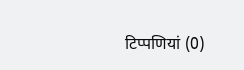टिप्पणियां (0)